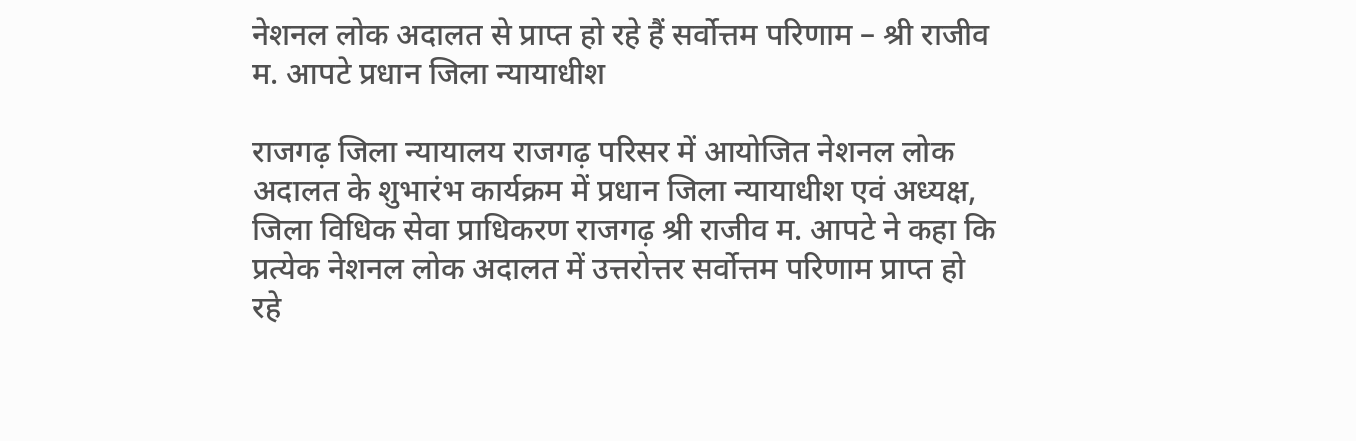नेशनल लोक अदालत से प्राप्त हो रहे हैं सर्वोत्तम परिणाम – श्री राजीव म. आपटे प्रधान जिला न्यायाधीश

राजगढ़ जिला न्यायालय राजगढ़ परिसर में आयोजित नेशनल लोक अदालत के शुभारंभ कार्यक्रम में प्रधान जिला न्यायाधीश एवं अध्यक्ष, जिला विधिक सेवा प्राधिकरण राजगढ़ श्री राजीव म. आपटे ने कहा कि प्रत्येक नेशनल लोक अदालत में उत्तरोत्तर सर्वोत्तम परिणाम प्राप्त हो रहे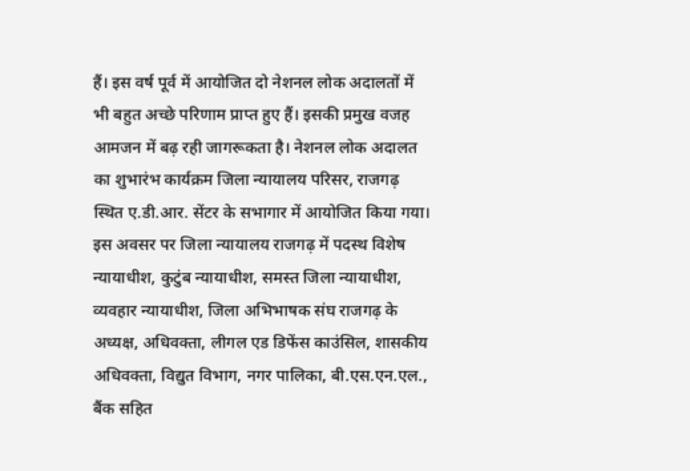हैं। इस वर्ष पूर्व में आयोजित दो नेशनल लोक अदालतों में भी बहुत अच्छे परिणाम प्राप्त हुए हैं। इसकी प्रमुख वजह आमजन में बढ़ रही जागरूकता है। नेशनल लोक अदालत का शुभारंभ कार्यक्रम जिला न्यायालय परिसर, राजगढ़ स्थित ए.डी.आर. सेंटर के सभागार में आयोजित किया गया। इस अवसर पर जिला न्यायालय राजगढ़ में पदस्थ विशेष न्यायाधीश, कुटुंब न्यायाधीश, समस्त जिला न्यायाधीश, व्यवहार न्यायाधीश, जिला अभिभाषक संघ राजगढ़ के अध्यक्ष, अधिवक्ता, लीगल एड डिफेंस काउंसिल, शासकीय अधिवक्ता, विद्युत विभाग, नगर पालिका, बी.एस.एन.एल., बैंक सहित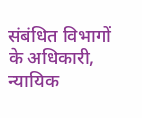संबंधित विभागों के अधिकारी, न्यायिक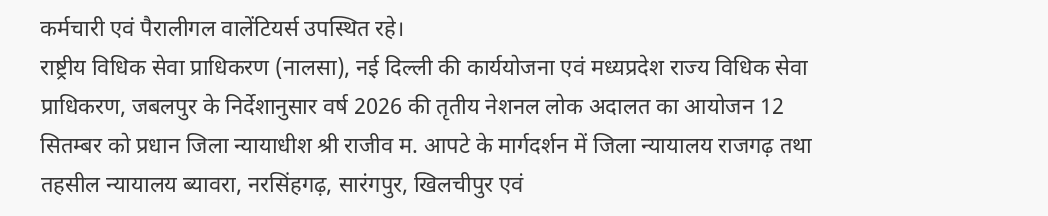कर्मचारी एवं पैरालीगल वालेंटियर्स उपस्थित रहे।
राष्ट्रीय विधिक सेवा प्राधिकरण (नालसा), नई दिल्ली की कार्ययोजना एवं मध्यप्रदेश राज्य विधिक सेवा प्राधिकरण, जबलपुर के निर्देशानुसार वर्ष 2026 की तृतीय नेशनल लोक अदालत का आयोजन 12 सितम्बर को प्रधान जिला न्यायाधीश श्री राजीव म. आपटे के मार्गदर्शन में जिला न्यायालय राजगढ़ तथा तहसील न्यायालय ब्यावरा, नरसिंहगढ़, सारंगपुर, खिलचीपुर एवं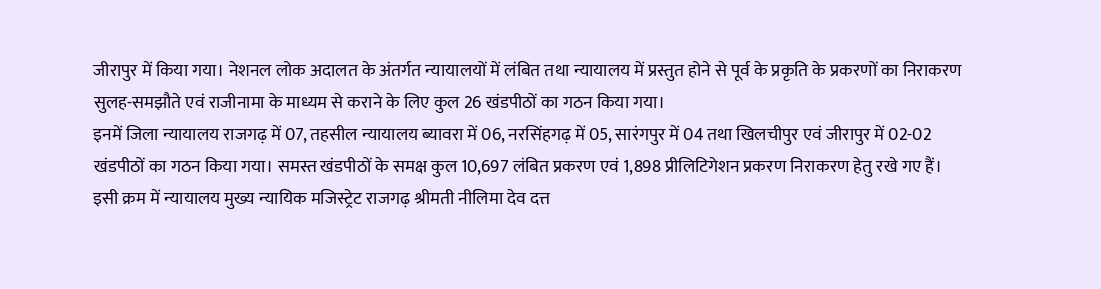जीरापुर में किया गया। नेशनल लोक अदालत के अंतर्गत न्यायालयों में लंबित तथा न्यायालय में प्रस्तुत होने से पूर्व के प्रकृति के प्रकरणों का निराकरण सुलह-समझौते एवं राजीनामा के माध्यम से कराने के लिए कुल 26 खंडपीठों का गठन किया गया।
इनमें जिला न्यायालय राजगढ़ में 07, तहसील न्यायालय ब्यावरा में 06, नरसिंहगढ़ में 05, सारंगपुर में 04 तथा खिलचीपुर एवं जीरापुर में 02-02 खंडपीठों का गठन किया गया। समस्त खंडपीठों के समक्ष कुल 10,697 लंबित प्रकरण एवं 1,898 प्रीलिटिगेशन प्रकरण निराकरण हेतु रखे गए हैं।
इसी क्रम में न्यायालय मुख्य न्यायिक मजिस्ट्रेट राजगढ़ श्रीमती नीलिमा देव दत्त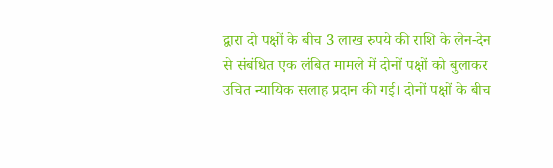द्वारा दो पक्षों के बीच 3 लाख रुपये की राशि के लेन-देन से संबंधित एक लंबित मामले में दोनों पक्षों को बुलाकर उचित न्यायिक सलाह प्रदान की गई। दोनों पक्षों के बीच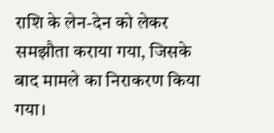राशि के लेन-देन को लेकर समझौता कराया गया, जिसके बाद मामले का निराकरण किया गया।